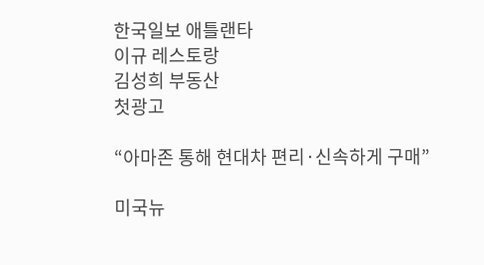한국일보 애틀랜타
이규 레스토랑
김성희 부동산
첫광고

“아마존 통해 현대차 편리·신속하게 구매”

미국뉴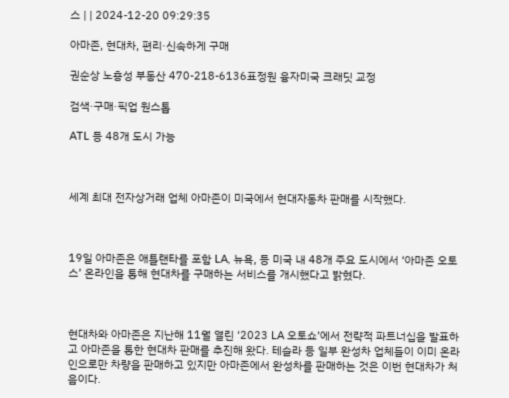스 | | 2024-12-20 09:29:35

아마존, 현대차, 편리·신속하게 구매

권순상 노흥성 부동산 470-218-6136표정원 융자미국 크래딧 교정

검색·구매·픽업 원스톱

ATL 등 48개 도시 가능



세계 최대 전자상거래 업체 아마존이 미국에서 현대자동차 판매를 시작했다.



19일 아마존은 애틀랜타를 포함 LA, 뉴욕, 등 미국 내 48개 주요 도시에서 ‘아마존 오토스’ 온라인을 통해 현대차를 구매하는 서비스를 개시했다고 밝혔다.



현대차와 아마존은 지난해 11월 열린 ‘2023 LA 오토쇼’에서 전략적 파트너십을 발표하고 아마존을 통한 현대차 판매를 추진해 왔다. 테슬라 등 일부 완성차 업체들이 이미 온라인으로만 차량을 판매하고 있지만 아마존에서 완성차를 판매하는 것은 이번 현대차가 처음이다.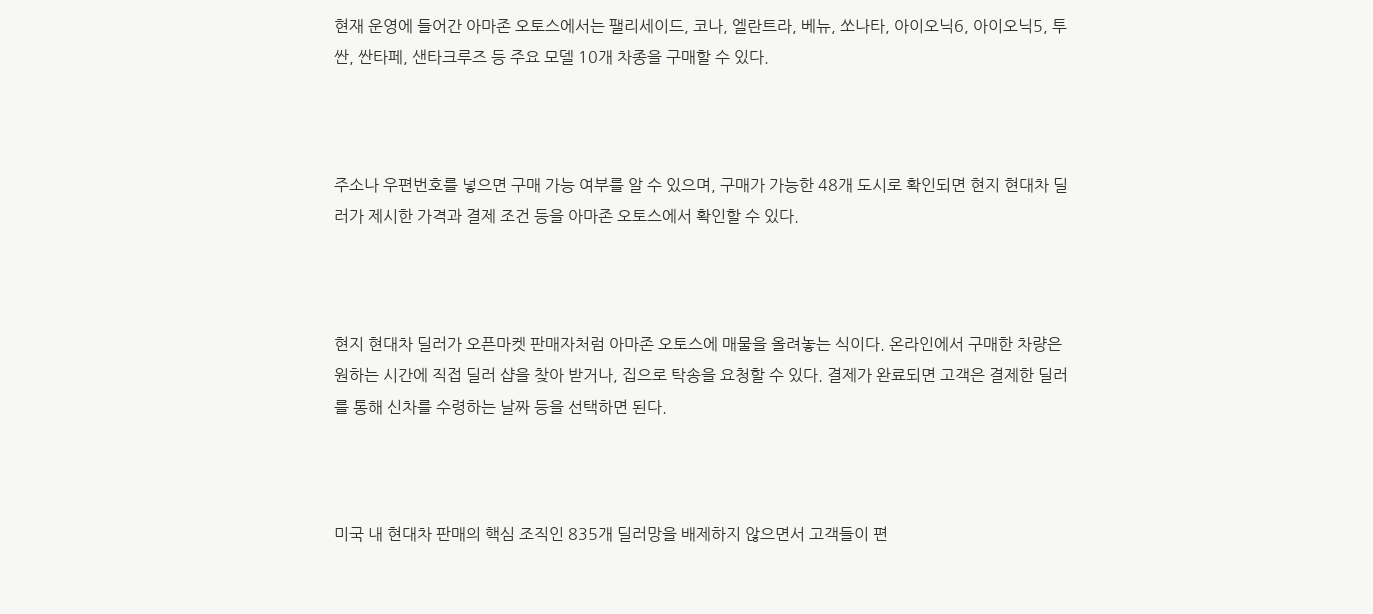현재 운영에 들어간 아마존 오토스에서는 팰리세이드, 코나, 엘란트라, 베뉴, 쏘나타, 아이오닉6, 아이오닉5, 투싼, 싼타페, 샌타크루즈 등 주요 모델 10개 차종을 구매할 수 있다.



주소나 우편번호를 넣으면 구매 가능 여부를 알 수 있으며, 구매가 가능한 48개 도시로 확인되면 현지 현대차 딜러가 제시한 가격과 결제 조건 등을 아마존 오토스에서 확인할 수 있다.



현지 현대차 딜러가 오픈마켓 판매자처럼 아마존 오토스에 매물을 올려놓는 식이다. 온라인에서 구매한 차량은 원하는 시간에 직접 딜러 샵을 찾아 받거나, 집으로 탁송을 요청할 수 있다. 결제가 완료되면 고객은 결제한 딜러를 통해 신차를 수령하는 날짜 등을 선택하면 된다.



미국 내 현대차 판매의 핵심 조직인 835개 딜러망을 배제하지 않으면서 고객들이 편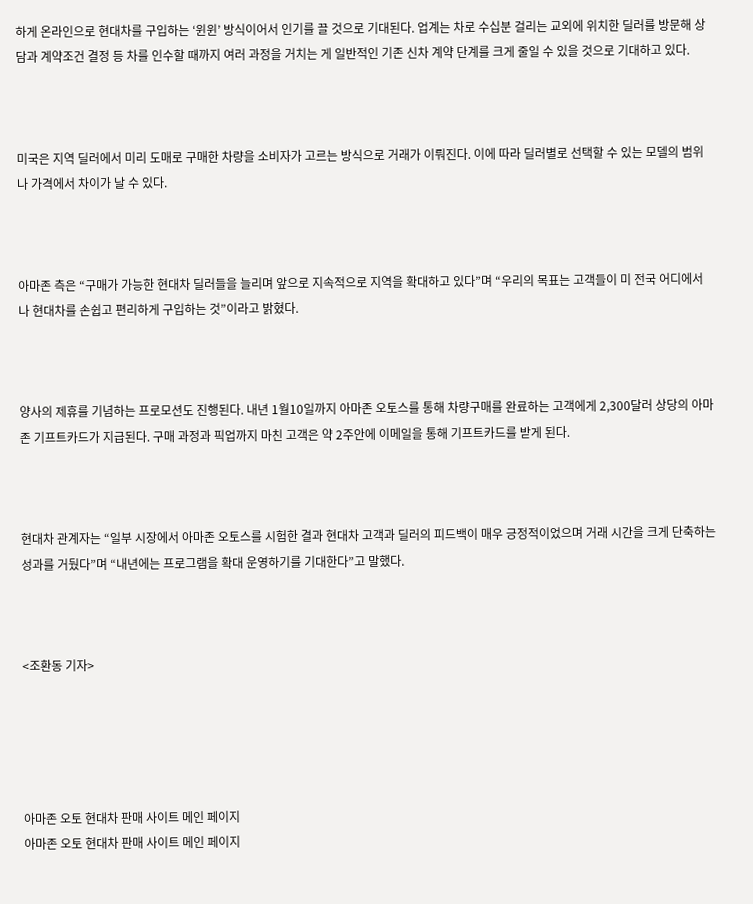하게 온라인으로 현대차를 구입하는 ‘윈윈’ 방식이어서 인기를 끌 것으로 기대된다. 업계는 차로 수십분 걸리는 교외에 위치한 딜러를 방문해 상담과 계약조건 결정 등 차를 인수할 때까지 여러 과정을 거치는 게 일반적인 기존 신차 계약 단계를 크게 줄일 수 있을 것으로 기대하고 있다.



미국은 지역 딜러에서 미리 도매로 구매한 차량을 소비자가 고르는 방식으로 거래가 이뤄진다. 이에 따라 딜러별로 선택할 수 있는 모델의 범위나 가격에서 차이가 날 수 있다.



아마존 측은 “구매가 가능한 현대차 딜러들을 늘리며 앞으로 지속적으로 지역을 확대하고 있다”며 “우리의 목표는 고객들이 미 전국 어디에서나 현대차를 손쉽고 편리하게 구입하는 것”이라고 밝혔다.



양사의 제휴를 기념하는 프로모션도 진행된다. 내년 1월10일까지 아마존 오토스를 통해 차량구매를 완료하는 고객에게 2,300달러 상당의 아마존 기프트카드가 지급된다. 구매 과정과 픽업까지 마친 고객은 약 2주안에 이메일을 통해 기프트카드를 받게 된다.



현대차 관계자는 “일부 시장에서 아마존 오토스를 시험한 결과 현대차 고객과 딜러의 피드백이 매우 긍정적이었으며 거래 시간을 크게 단축하는 성과를 거뒀다”며 “내년에는 프로그램을 확대 운영하기를 기대한다”고 말했다.



<조환동 기자>





아마존 오토 현대차 판매 사이트 메인 페이지
아마존 오토 현대차 판매 사이트 메인 페이지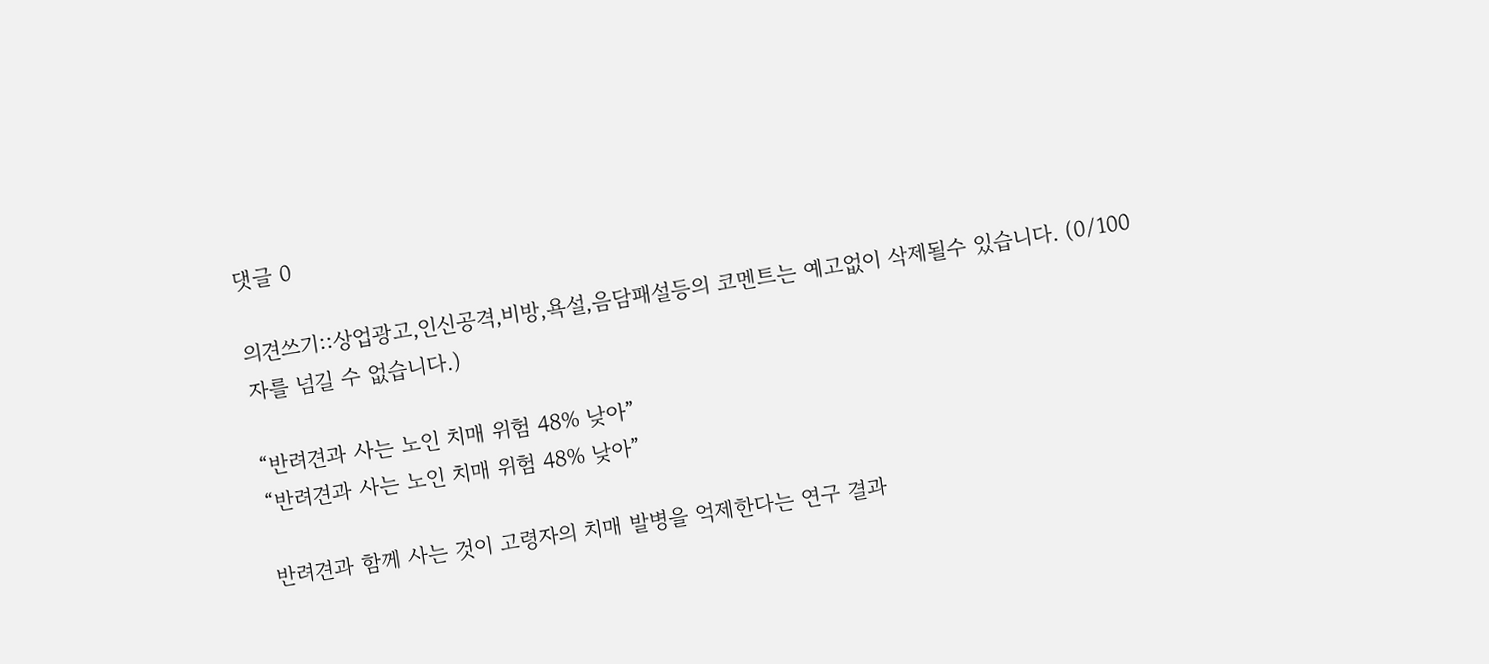댓글 0

의견쓰기::상업광고,인신공격,비방,욕설,음담패설등의 코멘트는 예고없이 삭제될수 있습니다. (0/100자를 넘길 수 없습니다.)

“반려견과 사는 노인 치매 위험 48% 낮아”
“반려견과 사는 노인 치매 위험 48% 낮아”

반려견과 함께 사는 것이 고령자의 치매 발병을 억제한다는 연구 결과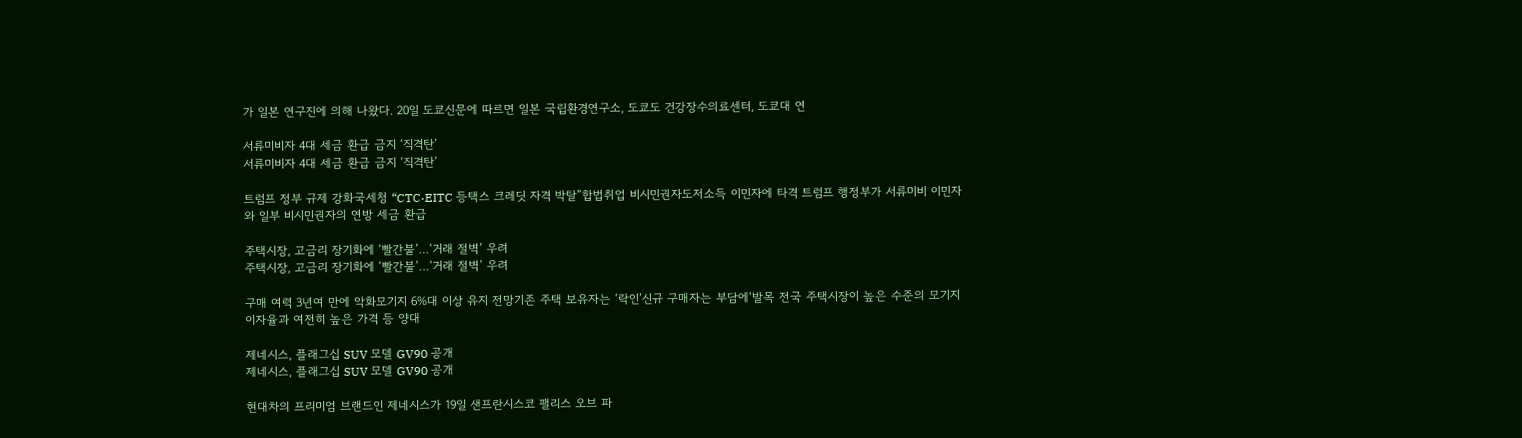가 일본 연구진에 의해 나왔다. 20일 도쿄신문에 따르면 일본 국립환경연구소, 도쿄도 건강장수의료센터, 도쿄대 연

서류미비자 4대 세금 환급 금지 ‘직격탄’
서류미비자 4대 세금 환급 금지 ‘직격탄’

트럼프 정부 규제 강화국세청 “CTC·EITC 등택스 크레딧 자격 박탈”합법취업 비시민권자도저소득 이민자에 타격 트럼프 행정부가 서류미비 이민자와 일부 비시민권자의 연방 세금 환급

주택시장, 고금리 장기화에 ‘빨간불’…‘거래 절벽’ 우려
주택시장, 고금리 장기화에 ‘빨간불’…‘거래 절벽’ 우려

구매 여력 3년여 만에 악화모기지 6%대 이상 유지 전망기존 주택 보유자는 ‘락인’신규 구매자는 부담에‘발목 전국 주택시장이 높은 수준의 모기지 이자율과 여전히 높은 가격 등 양대

제네시스, 플래그십 SUV 모델 GV90 공개
제네시스, 플래그십 SUV 모델 GV90 공개

현대차의 프리미엄 브랜드인 제네시스가 19일 샌프란시스코 팰리스 오브 파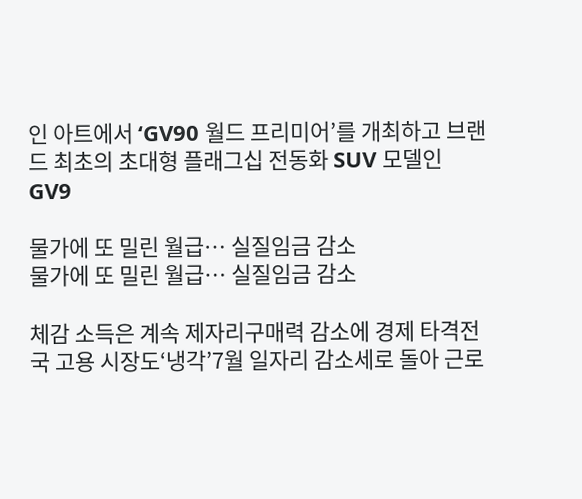인 아트에서 ‘GV90 월드 프리미어’를 개최하고 브랜드 최초의 초대형 플래그십 전동화 SUV 모델인 GV9

물가에 또 밀린 월급… 실질임금 감소
물가에 또 밀린 월급… 실질임금 감소

체감 소득은 계속 제자리구매력 감소에 경제 타격전국 고용 시장도‘냉각’7월 일자리 감소세로 돌아 근로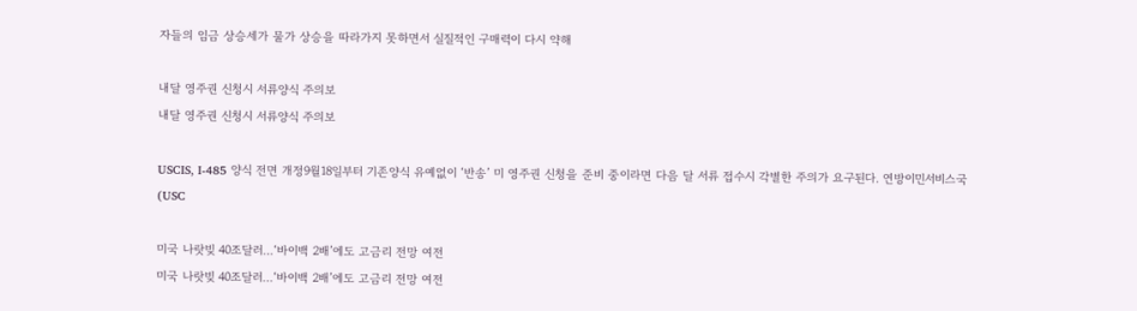자들의 임금 상승세가 물가 상승을 따라가지 못하면서 실질적인 구매력이 다시 약해

내달 영주권 신청시 서류양식 주의보
내달 영주권 신청시 서류양식 주의보

USCIS, I-485 양식 전면 개정9월18일부터 기존양식 유예없이 ‘반송’ 미 영주권 신청을 준비 중이라면 다음 달 서류 접수시 각별한 주의가 요구된다. 연방이민서비스국(USC

미국 나랏빚 40조달러…‘바이백 2배’에도 고금리 전망 여전
미국 나랏빚 40조달러…‘바이백 2배’에도 고금리 전망 여전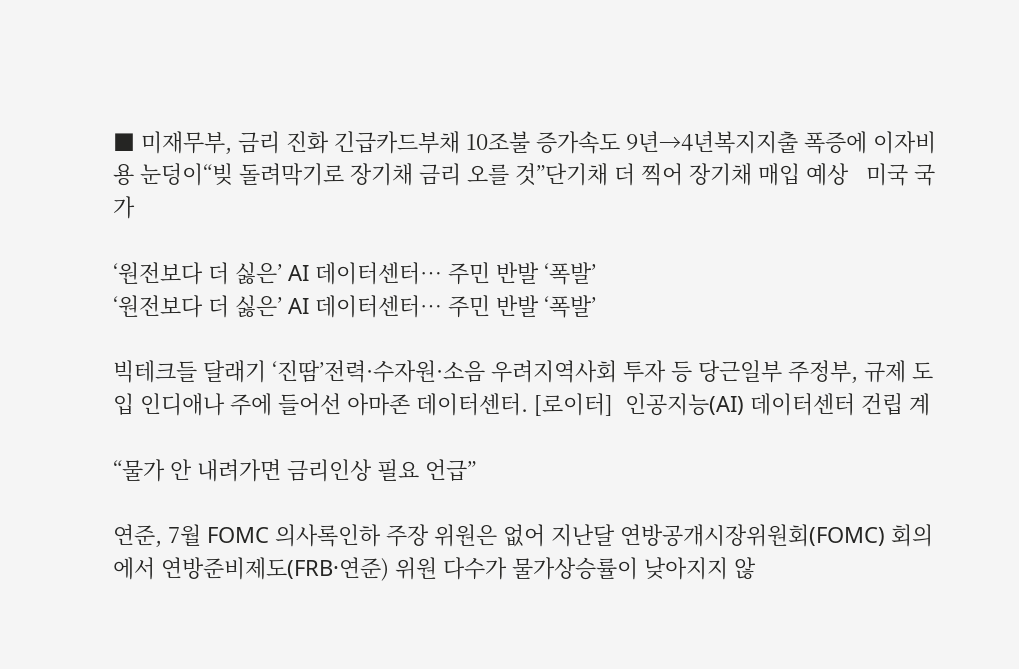■ 미재무부, 금리 진화 긴급카드부채 10조불 증가속도 9년→4년복지지출 폭증에 이자비용 눈덩이“빚 돌려막기로 장기채 금리 오를 것”단기채 더 찍어 장기채 매입 예상   미국 국가

‘원전보다 더 싫은’ AI 데이터센터… 주민 반발 ‘폭발’
‘원전보다 더 싫은’ AI 데이터센터… 주민 반발 ‘폭발’

빅테크들 달래기 ‘진땀’전력·수자원·소음 우려지역사회 투자 등 당근일부 주정부, 규제 도입 인디애나 주에 들어선 아마존 데이터센터. [로이터]  인공지능(AI) 데이터센터 건립 계

“물가 안 내려가면 금리인상 필요 언급”

연준, 7월 FOMC 의사록인하 주장 위원은 없어 지난달 연방공개시장위원회(FOMC) 회의에서 연방준비제도(FRB·연준) 위원 다수가 물가상승률이 낮아지지 않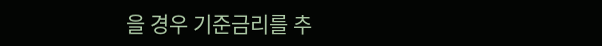을 경우 기준금리를 추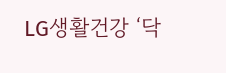LG생활건강 ‘닥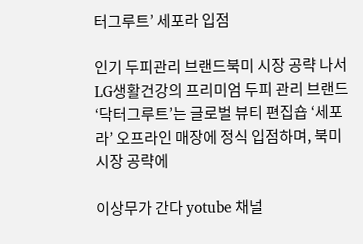터그루트’ 세포라 입점

인기 두피관리 브랜드북미 시장 공략 나서 LG생활건강의 프리미엄 두피 관리 브랜드 ‘닥터그루트’는 글로벌 뷰티 편집숍 ‘세포라’ 오프라인 매장에 정식 입점하며, 북미 시장 공략에

이상무가 간다 yotube 채널